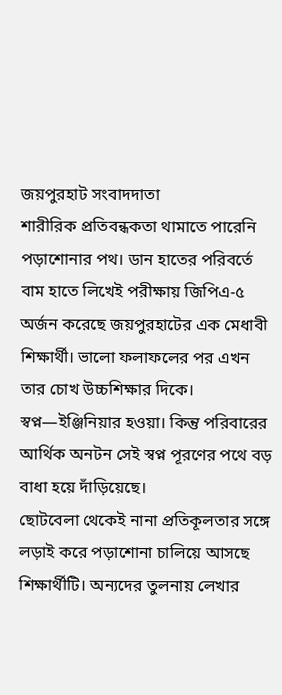জয়পুরহাট সংবাদদাতা
শারীরিক প্রতিবন্ধকতা থামাতে পারেনি পড়াশোনার পথ। ডান হাতের পরিবর্তে বাম হাতে লিখেই পরীক্ষায় জিপিএ-৫ অর্জন করেছে জয়পুরহাটের এক মেধাবী শিক্ষার্থী। ভালো ফলাফলের পর এখন তার চোখ উচ্চশিক্ষার দিকে। স্বপ্ন—ইঞ্জিনিয়ার হওয়া। কিন্তু পরিবারের আর্থিক অনটন সেই স্বপ্ন পূরণের পথে বড় বাধা হয়ে দাঁড়িয়েছে।
ছোটবেলা থেকেই নানা প্রতিকূলতার সঙ্গে লড়াই করে পড়াশোনা চালিয়ে আসছে শিক্ষার্থীটি। অন্যদের তুলনায় লেখার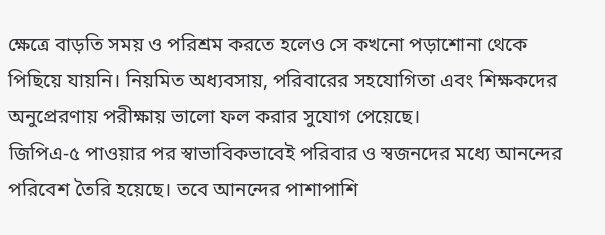ক্ষেত্রে বাড়তি সময় ও পরিশ্রম করতে হলেও সে কখনো পড়াশোনা থেকে পিছিয়ে যায়নি। নিয়মিত অধ্যবসায়, পরিবারের সহযোগিতা এবং শিক্ষকদের অনুপ্রেরণায় পরীক্ষায় ভালো ফল করার সুযোগ পেয়েছে।
জিপিএ-৫ পাওয়ার পর স্বাভাবিকভাবেই পরিবার ও স্বজনদের মধ্যে আনন্দের পরিবেশ তৈরি হয়েছে। তবে আনন্দের পাশাপাশি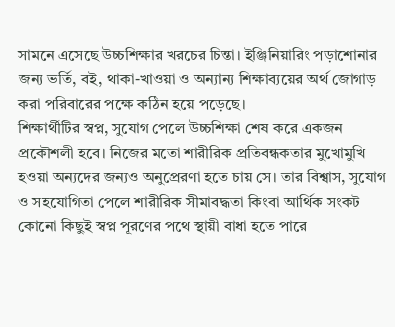সামনে এসেছে উচ্চশিক্ষার খরচের চিন্তা। ইঞ্জিনিয়ারিং পড়াশোনার জন্য ভর্তি, বই, থাকা-খাওয়া ও অন্যান্য শিক্ষাব্যয়ের অর্থ জোগাড় করা পরিবারের পক্ষে কঠিন হয়ে পড়েছে।
শিক্ষার্থীটির স্বপ্ন, সুযোগ পেলে উচ্চশিক্ষা শেষ করে একজন প্রকৌশলী হবে। নিজের মতো শারীরিক প্রতিবন্ধকতার মুখোমুখি হওয়া অন্যদের জন্যও অনুপ্রেরণা হতে চায় সে। তার বিশ্বাস, সুযোগ ও সহযোগিতা পেলে শারীরিক সীমাবদ্ধতা কিংবা আর্থিক সংকট কোনো কিছুই স্বপ্ন পূরণের পথে স্থায়ী বাধা হতে পারে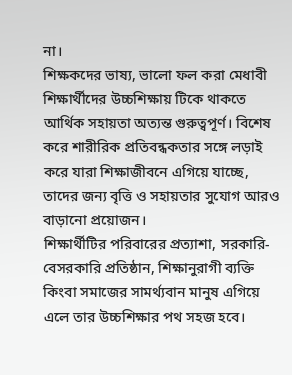না।
শিক্ষকদের ভাষ্য, ভালো ফল করা মেধাবী শিক্ষার্থীদের উচ্চশিক্ষায় টিকে থাকতে আর্থিক সহায়তা অত্যন্ত গুরুত্বপূর্ণ। বিশেষ করে শারীরিক প্রতিবন্ধকতার সঙ্গে লড়াই করে যারা শিক্ষাজীবনে এগিয়ে যাচ্ছে, তাদের জন্য বৃত্তি ও সহায়তার সুযোগ আরও বাড়ানো প্রয়োজন।
শিক্ষার্থীটির পরিবারের প্রত্যাশা, সরকারি-বেসরকারি প্রতিষ্ঠান, শিক্ষানুরাগী ব্যক্তি কিংবা সমাজের সামর্থ্যবান মানুষ এগিয়ে এলে তার উচ্চশিক্ষার পথ সহজ হবে।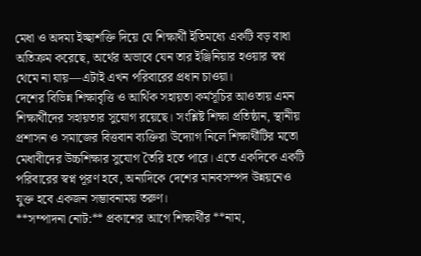মেধা ও অদম্য ইচ্ছাশক্তি দিয়ে যে শিক্ষার্থী ইতিমধ্যে একটি বড় বাধা অতিক্রম করেছে, অর্থের অভাবে যেন তার ইঞ্জিনিয়ার হওয়ার স্বপ্ন থেমে না যায়—এটাই এখন পরিবারের প্রধান চাওয়া।
দেশের বিভিন্ন শিক্ষাবৃত্তি ও আর্থিক সহায়তা কর্মসূচির আওতায় এমন শিক্ষার্থীদের সহায়তার সুযোগ রয়েছে। সংশ্লিষ্ট শিক্ষা প্রতিষ্ঠান, স্থানীয় প্রশাসন ও সমাজের বিত্তবান ব্যক্তিরা উদ্যোগ নিলে শিক্ষার্থীটির মতো মেধাবীদের উচ্চশিক্ষার সুযোগ তৈরি হতে পারে। এতে একদিকে একটি পরিবারের স্বপ্ন পূরণ হবে, অন্যদিকে দেশের মানবসম্পদ উন্নয়নেও যুক্ত হবে একজন সম্ভাবনাময় তরুণ।
**সম্পাদনা নোট:** প্রকাশের আগে শিক্ষার্থীর **নাম,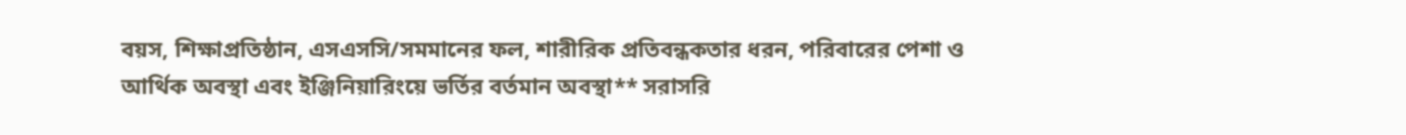বয়স, শিক্ষাপ্রতিষ্ঠান, এসএসসি/সমমানের ফল, শারীরিক প্রতিবন্ধকতার ধরন, পরিবারের পেশা ও আর্থিক অবস্থা এবং ইঞ্জিনিয়ারিংয়ে ভর্তির বর্তমান অবস্থা** সরাসরি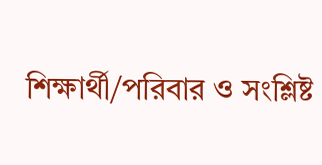শিক্ষার্থী/পরিবার ও সংশ্লিষ্ট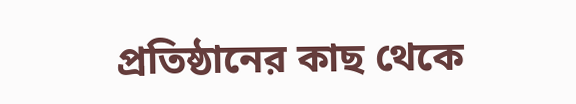প্রতিষ্ঠানের কাছ থেকে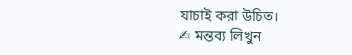যাচাই করা উচিত।
✍ মন্তব্য লিখুন